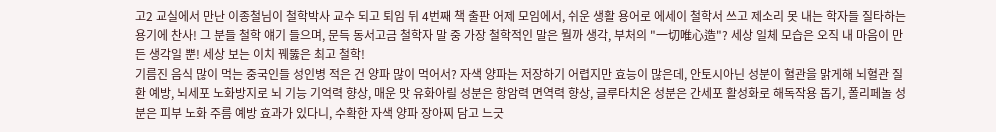고2 교실에서 만난 이종철님이 철학박사 교수 되고 퇴임 뒤 4번째 책 출판 어제 모임에서, 쉬운 생활 용어로 에세이 철학서 쓰고 제소리 못 내는 학자들 질타하는 용기에 찬사! 그 분들 철학 얘기 들으며, 문득 동서고금 철학자 말 중 가장 철학적인 말은 뭘까 생각, 부처의 "一切唯心造"? 세상 일체 모습은 오직 내 마음이 만든 생각일 뿐! 세상 보는 이치 꿰뚫은 최고 철학!
기름진 음식 많이 먹는 중국인들 성인병 적은 건 양파 많이 먹어서? 자색 양파는 저장하기 어렵지만 효능이 많은데, 안토시아닌 성분이 혈관을 맑게해 뇌혈관 질환 예방, 뇌세포 노화방지로 뇌 기능 기억력 향상, 매운 맛 유화아릴 성분은 항암력 면역력 향상, 글루타치온 성분은 간세포 활성화로 해독작용 돕기, 폴리페놀 성분은 피부 노화 주름 예방 효과가 있다니, 수확한 자색 양파 장아찌 담고 느긋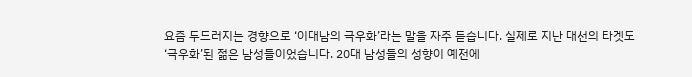요즘 두드러지는 경향으로 ‘이대남의 극우화’라는 말을 자주 듣습니다. 실제로 지난 대선의 타겟도 ‘극우화’된 젊은 남성들이었습니다. 20대 남성들의 성향이 예전에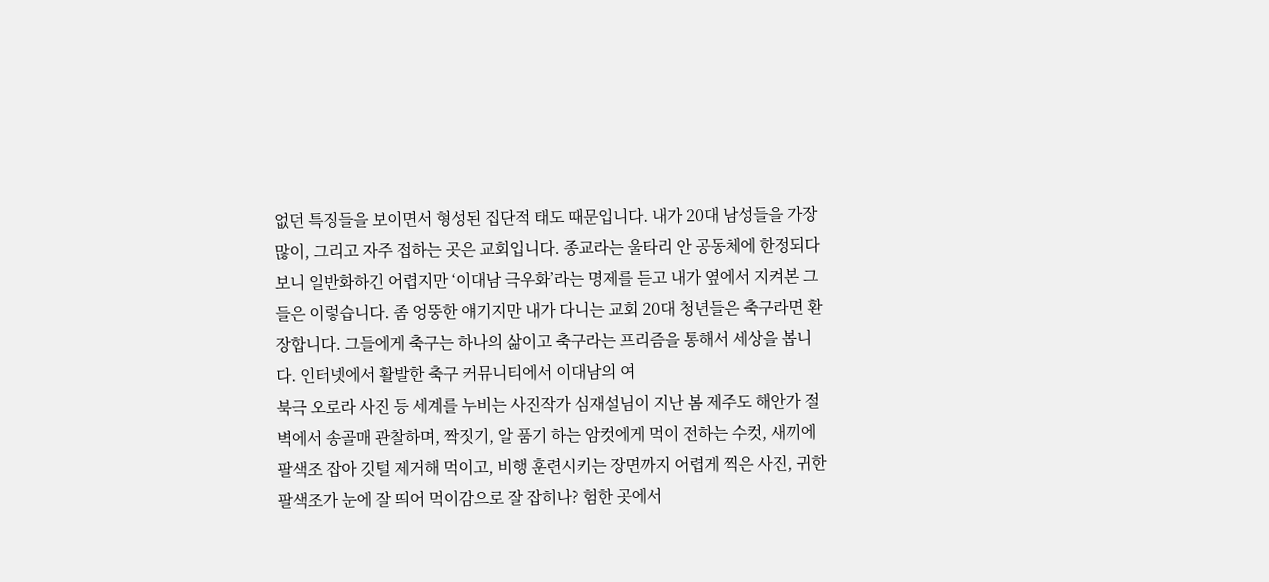없던 특징들을 보이면서 형성된 집단적 태도 때문입니다. 내가 20대 남성들을 가장 많이, 그리고 자주 접하는 곳은 교회입니다. 종교라는 울타리 안 공동체에 한정되다 보니 일반화하긴 어렵지만 ‘이대남 극우화’라는 명제를 듣고 내가 옆에서 지켜본 그들은 이렇습니다. 좀 엉뚱한 얘기지만 내가 다니는 교회 20대 청년들은 축구라면 환장합니다. 그들에게 축구는 하나의 삶이고 축구라는 프리즘을 통해서 세상을 봅니다. 인터넷에서 활발한 축구 커뮤니티에서 이대남의 여
북극 오로라 사진 등 세계를 누비는 사진작가 심재설님이 지난 봄 제주도 해안가 절벽에서 송골매 관찰하며, 짝짓기, 알 품기 하는 암컷에게 먹이 전하는 수컷, 새끼에 팔색조 잡아 깃털 제거해 먹이고, 비행 훈련시키는 장면까지 어렵게 찍은 사진, 귀한 팔색조가 눈에 잘 띄어 먹이감으로 잘 잡히나? 험한 곳에서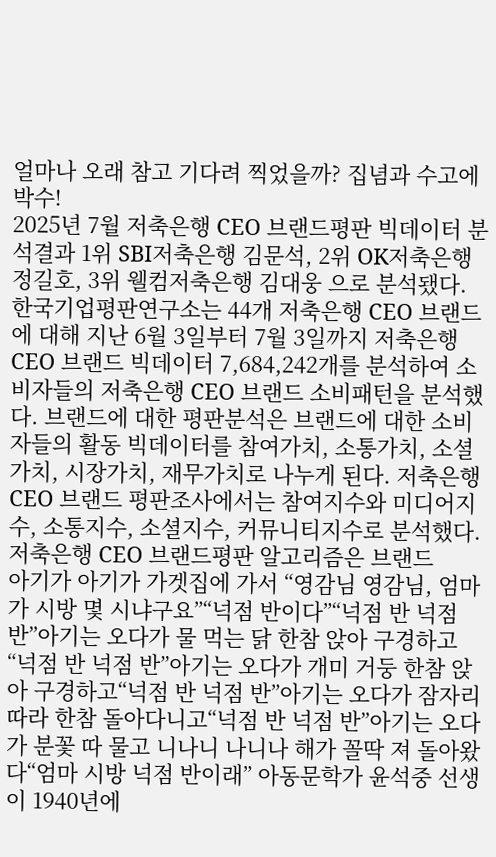얼마나 오래 참고 기다려 찍었을까? 집념과 수고에 박수!
2025년 7월 저축은행 CEO 브랜드평판 빅데이터 분석결과 1위 SBI저축은행 김문석, 2위 OK저축은행 정길호, 3위 웰컴저축은행 김대웅 으로 분석됐다. 한국기업평판연구소는 44개 저축은행 CEO 브랜드에 대해 지난 6월 3일부터 7월 3일까지 저축은행 CEO 브랜드 빅데이터 7,684,242개를 분석하여 소비자들의 저축은행 CEO 브랜드 소비패턴을 분석했다. 브랜드에 대한 평판분석은 브랜드에 대한 소비자들의 활동 빅데이터를 참여가치, 소통가치, 소셜가치, 시장가치, 재무가치로 나누게 된다. 저축은행 CEO 브랜드 평판조사에서는 참여지수와 미디어지수, 소통지수, 소셜지수, 커뮤니티지수로 분석했다. 저축은행 CEO 브랜드평판 알고리즘은 브랜드
아기가 아기가 가겟집에 가서 “영감님 영감님, 엄마가 시방 몇 시냐구요”“넉점 반이다”“넉점 반 넉점 반”아기는 오다가 물 먹는 닭 한참 앉아 구경하고 “넉점 반 넉점 반”아기는 오다가 개미 거둥 한참 앉아 구경하고“넉점 반 넉점 반”아기는 오다가 잠자리 따라 한참 돌아다니고“넉점 반 넉점 반”아기는 오다가 분꽃 따 물고 니나니 나니나 해가 꼴딱 져 돌아왔다“엄마 시방 넉점 반이래” 아동문학가 윤석중 선생이 1940년에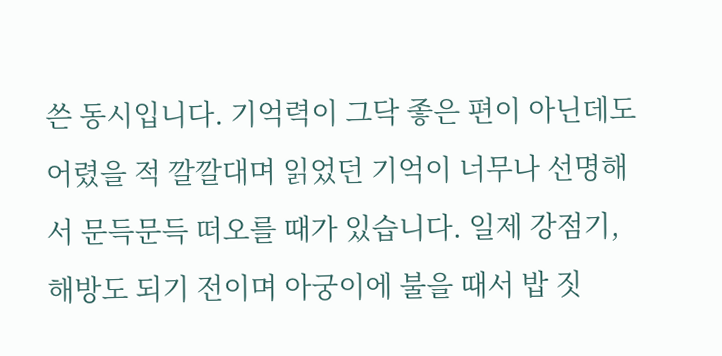쓴 동시입니다. 기억력이 그닥 좋은 편이 아닌데도 어렸을 적 깔깔대며 읽었던 기억이 너무나 선명해서 문득문득 떠오를 때가 있습니다. 일제 강점기, 해방도 되기 전이며 아궁이에 불을 때서 밥 짓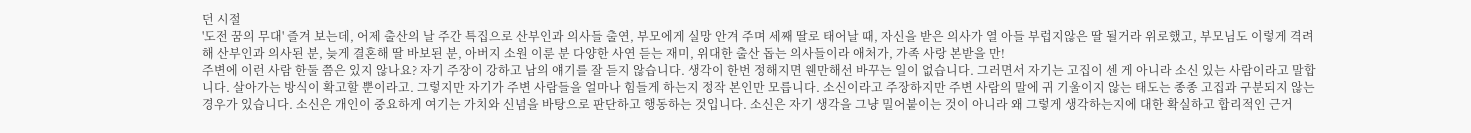던 시절
'도전 꿈의 무대' 즐겨 보는데, 어제 출산의 날 주간 특집으로 산부인과 의사들 출연, 부모에게 실망 안겨 주며 세째 딸로 태어날 때, 자신을 받은 의사가 열 아들 부럽지않은 딸 될거라 위로했고, 부모님도 이렇게 격려해 산부인과 의사된 분, 늦게 결혼해 딸 바보된 분, 아버지 소원 이룬 분 다양한 사연 듣는 재미, 위대한 출산 돕는 의사들이라 애처가, 가족 사랑 본받을 만!
주변에 이런 사람 한둘 쯤은 있지 않나요? 자기 주장이 강하고 남의 얘기를 잘 듣지 않습니다. 생각이 한번 정해지면 웬만해선 바꾸는 일이 없습니다. 그러면서 자기는 고집이 센 게 아니라 소신 있는 사람이라고 말합니다. 살아가는 방식이 확고할 뿐이라고. 그렇지만 자기가 주변 사람들을 얼마나 힘들게 하는지 정작 본인만 모릅니다. 소신이라고 주장하지만 주변 사람의 말에 귀 기울이지 않는 태도는 종종 고집과 구분되지 않는 경우가 있습니다. 소신은 개인이 중요하게 여기는 가치와 신념을 바탕으로 판단하고 행동하는 것입니다. 소신은 자기 생각을 그냥 밀어붙이는 것이 아니라 왜 그렇게 생각하는지에 대한 확실하고 합리적인 근거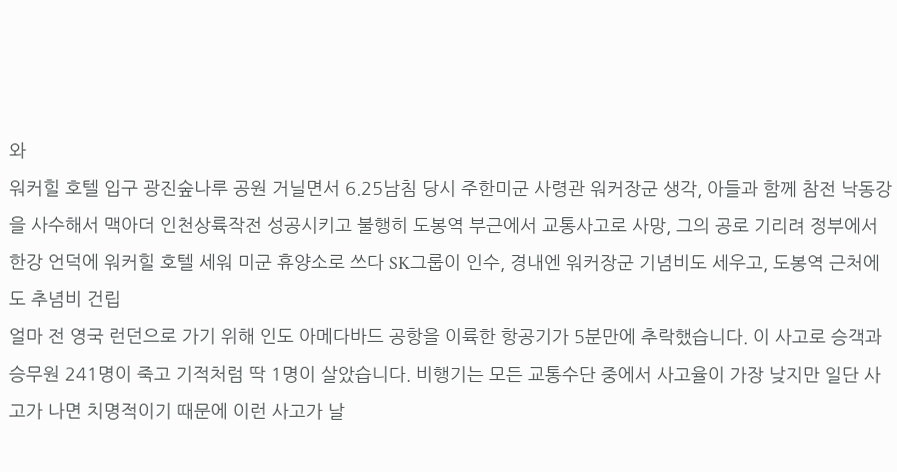와
워커힐 호텔 입구 광진숲나루 공원 거닐면서 6.25남침 당시 주한미군 사령관 워커장군 생각, 아들과 함께 참전 낙동강을 사수해서 맥아더 인천상륙작전 성공시키고 불행히 도봉역 부근에서 교통사고로 사망, 그의 공로 기리려 정부에서 한강 언덕에 워커힐 호텔 세워 미군 휴양소로 쓰다 SK그룹이 인수, 경내엔 워커장군 기념비도 세우고, 도봉역 근처에도 추념비 건립
얼마 전 영국 런던으로 가기 위해 인도 아메다바드 공항을 이륙한 항공기가 5분만에 추락했습니다. 이 사고로 승객과 승무원 241명이 죽고 기적처럼 딱 1명이 살았습니다. 비행기는 모든 교통수단 중에서 사고율이 가장 낮지만 일단 사고가 나면 치명적이기 때문에 이런 사고가 날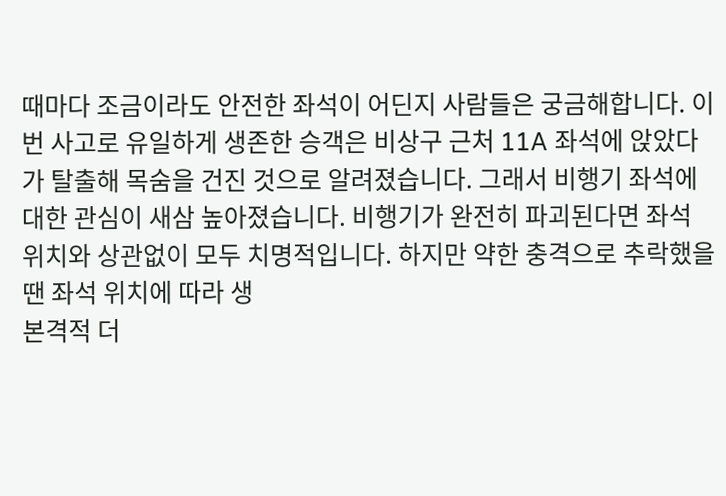때마다 조금이라도 안전한 좌석이 어딘지 사람들은 궁금해합니다. 이번 사고로 유일하게 생존한 승객은 비상구 근처 11A 좌석에 앉았다가 탈출해 목숨을 건진 것으로 알려졌습니다. 그래서 비행기 좌석에 대한 관심이 새삼 높아졌습니다. 비행기가 완전히 파괴된다면 좌석 위치와 상관없이 모두 치명적입니다. 하지만 약한 충격으로 추락했을 땐 좌석 위치에 따라 생
본격적 더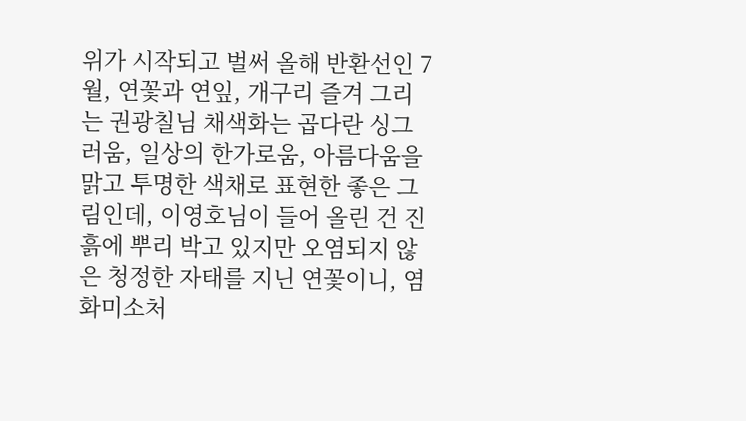위가 시작되고 벌써 올해 반환선인 7월, 연꽃과 연잎, 개구리 즐겨 그리는 권광칠님 채색화는 곱다란 싱그러움, 일상의 한가로움, 아름다움을 맑고 투명한 색채로 표현한 좋은 그림인데, 이영호님이 들어 올린 건 진흙에 뿌리 박고 있지만 오염되지 않은 청정한 자태를 지닌 연꽃이니, 염화미소처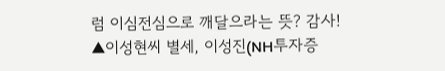럼 이심전심으로 깨달으라는 뜻? 감사!
▲이성현씨 별세, 이성진(NH투자증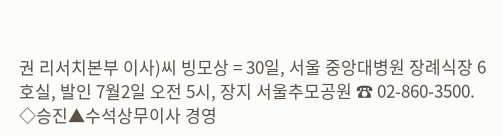권 리서치본부 이사)씨 빙모상 = 30일, 서울 중앙대병원 장례식장 6호실, 발인 7월2일 오전 5시, 장지 서울추모공원 ☎ 02-860-3500.
◇승진▲수석상무이사 경영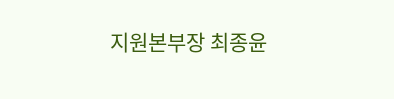지원본부장 최종윤